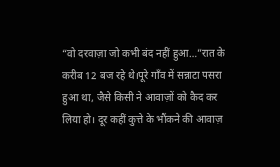“वो दरवाज़ा जो कभी बंद नहीं हुआ…”रात के करीब 12 बज रहे थे।पूरे गाँव में सन्नाटा पसरा हुआ था, जैसे किसी ने आवाज़ों को कैद कर लिया हो। दूर कहीं कुत्ते के भौंकने की आवाज़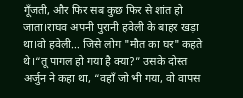गूँजती, और फिर सब कुछ फिर से शांत हो जाता।राघव अपनी पुरानी हवेली के बाहर खड़ा था।वो हवेली… जिसे लोग "मौत का घर" कहते थे।“तू पागल हो गया है क्या?” उसके दोस्त अर्जुन ने कहा था, “वहाँ जो भी गया, वो वापस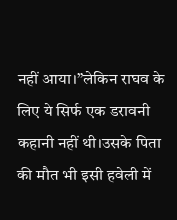नहीं आया।”लेकिन राघव के लिए ये सिर्फ एक डरावनी कहानी नहीं थी।उसके पिता की मौत भी इसी हवेली में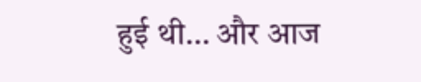हुई थी… और आज